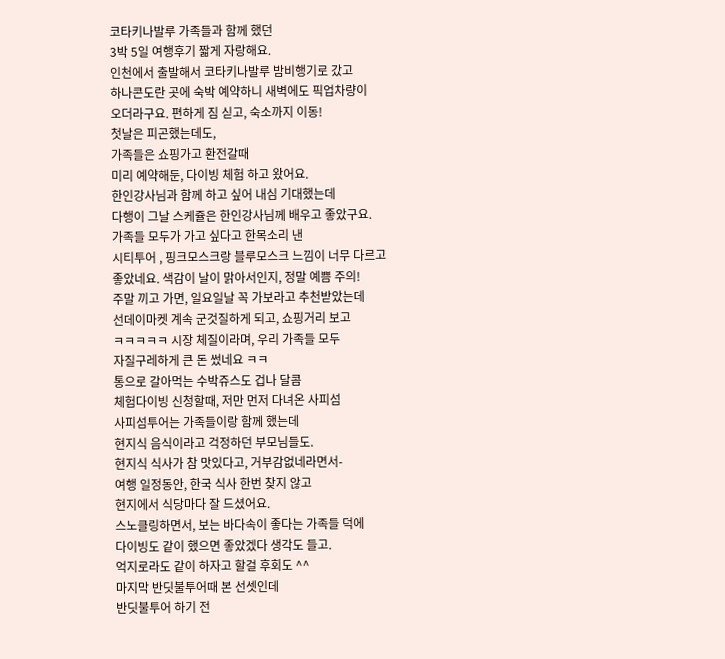코타키나발루 가족들과 함께 했던
3박 5일 여행후기 짧게 자랑해요.
인천에서 출발해서 코타키나발루 밤비행기로 갔고
하나콘도란 곳에 숙박 예약하니 새벽에도 픽업차량이
오더라구요. 편하게 짐 싣고, 숙소까지 이동!
첫날은 피곤했는데도,
가족들은 쇼핑가고 환전갈때
미리 예약해둔, 다이빙 체험 하고 왔어요.
한인강사님과 함께 하고 싶어 내심 기대했는데
다행이 그날 스케쥴은 한인강사님께 배우고 좋았구요.
가족들 모두가 가고 싶다고 한목소리 낸
시티투어 , 핑크모스크랑 블루모스크 느낌이 너무 다르고
좋았네요. 색감이 날이 맑아서인지, 정말 예쁨 주의!
주말 끼고 가면, 일요일날 꼭 가보라고 추천받았는데
선데이마켓 계속 군것질하게 되고, 쇼핑거리 보고
ㅋㅋㅋㅋㅋ 시장 체질이라며, 우리 가족들 모두
자질구레하게 큰 돈 썼네요 ㅋㅋ
통으로 갈아먹는 수박쥬스도 겁나 달콤
체험다이빙 신청할때, 저만 먼저 다녀온 사피섬
사피섬투어는 가족들이랑 함께 했는데
현지식 음식이라고 걱정하던 부모님들도.
현지식 식사가 참 맛있다고, 거부감없네라면서-
여행 일정동안, 한국 식사 한번 찾지 않고
현지에서 식당마다 잘 드셨어요.
스노클링하면서, 보는 바다속이 좋다는 가족들 덕에
다이빙도 같이 했으면 좋았겠다 생각도 들고.
억지로라도 같이 하자고 할걸 후회도 ^^
마지막 반딧불투어때 본 선셋인데
반딧불투어 하기 전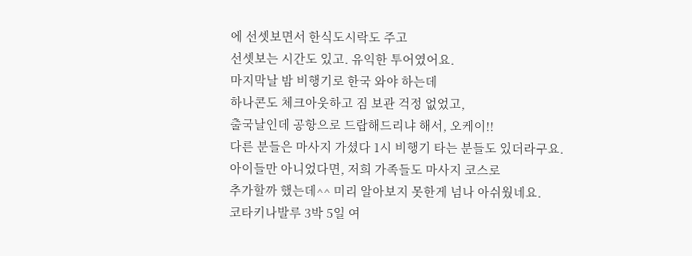에 선셋보면서 한식도시락도 주고
선셋보는 시간도 있고. 유익한 투어였어요.
마지막날 밤 비행기로 한국 와야 하는데
하나콘도 체크아웃하고 짐 보관 걱정 없었고,
출국날인데 공항으로 드랍해드리냐 해서, 오케이!!
다른 분들은 마사지 가셨다 1시 비행기 타는 분들도 있더라구요.
아이들만 아니었다면, 저희 가족들도 마사지 코스로
추가할까 했는데^^ 미리 알아보지 못한게 넘나 아쉬웠네요.
코타키나발루 3박 5일 여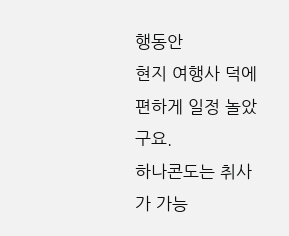행동안
현지 여행사 덕에 편하게 일정 놀았구요.
하나콘도는 취사가 가능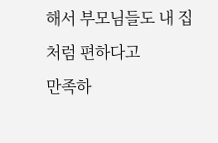해서 부모님들도 내 집처럼 편하다고
만족하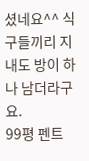셨네요^^ 식구들끼리 지내도 방이 하나 남더라구요.
99평 펜트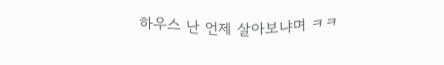하우스 난 언제 살아보냐며 ㅋㅋ